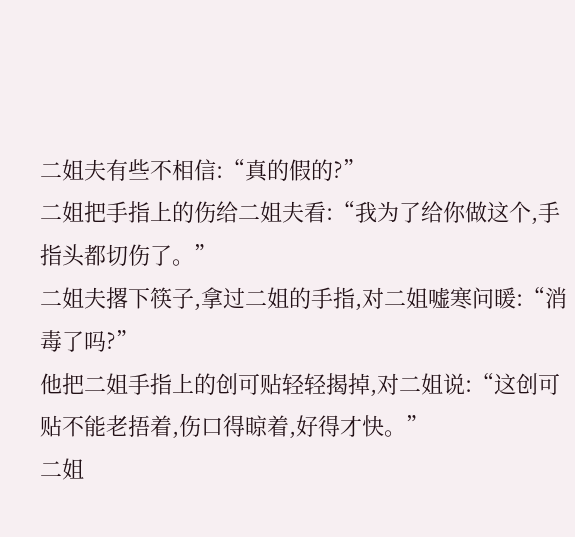二姐夫有些不相信:“真的假的?”
二姐把手指上的伤给二姐夫看:“我为了给你做这个,手指头都切伤了。”
二姐夫撂下筷子,拿过二姐的手指,对二姐嘘寒问暖:“消毒了吗?”
他把二姐手指上的创可贴轻轻揭掉,对二姐说:“这创可贴不能老捂着,伤口得晾着,好得才快。”
二姐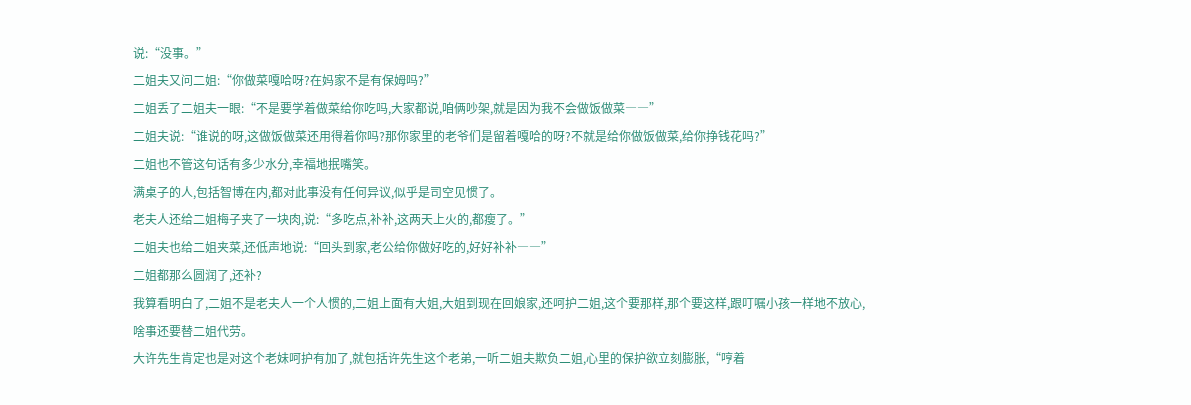说:“没事。”
二姐夫又问二姐:“你做菜嘎哈呀?在妈家不是有保姆吗?”
二姐丢了二姐夫一眼:“不是要学着做菜给你吃吗,大家都说,咱俩吵架,就是因为我不会做饭做菜――”
二姐夫说:“谁说的呀,这做饭做菜还用得着你吗?那你家里的老爷们是留着嘎哈的呀?不就是给你做饭做菜,给你挣钱花吗?”
二姐也不管这句话有多少水分,幸福地抿嘴笑。
满桌子的人,包括智博在内,都对此事没有任何异议,似乎是司空见惯了。
老夫人还给二姐梅子夹了一块肉,说:“多吃点,补补,这两天上火的,都瘦了。”
二姐夫也给二姐夹菜,还低声地说:“回头到家,老公给你做好吃的,好好补补――”
二姐都那么圆润了,还补?
我算看明白了,二姐不是老夫人一个人惯的,二姐上面有大姐,大姐到现在回娘家,还呵护二姐,这个要那样,那个要这样,跟叮嘱小孩一样地不放心,啥事还要替二姐代劳。
大许先生肯定也是对这个老妹呵护有加了,就包括许先生这个老弟,一听二姐夫欺负二姐,心里的保护欲立刻膨胀,“哼着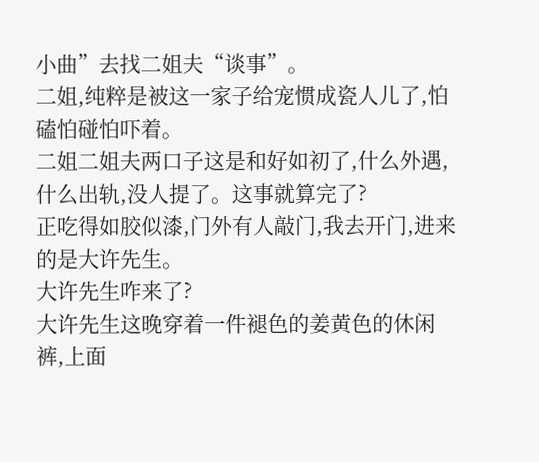小曲”去找二姐夫“谈事”。
二姐,纯粹是被这一家子给宠惯成瓷人儿了,怕磕怕碰怕吓着。
二姐二姐夫两口子这是和好如初了,什么外遇,什么出轨,没人提了。这事就算完了?
正吃得如胶似漆,门外有人敲门,我去开门,进来的是大许先生。
大许先生咋来了?
大许先生这晚穿着一件褪色的姜黄色的休闲裤,上面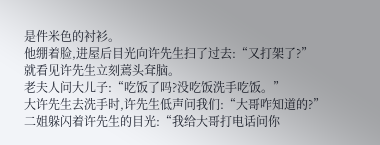是件米色的衬衫。
他绷着脸,进屋后目光向许先生扫了过去:“又打架了?”
就看见许先生立刻蔫头耷脑。
老夫人问大儿子:“吃饭了吗?没吃饭洗手吃饭。”
大许先生去洗手时,许先生低声问我们:“大哥咋知道的?”
二姐躲闪着许先生的目光:“我给大哥打电话问你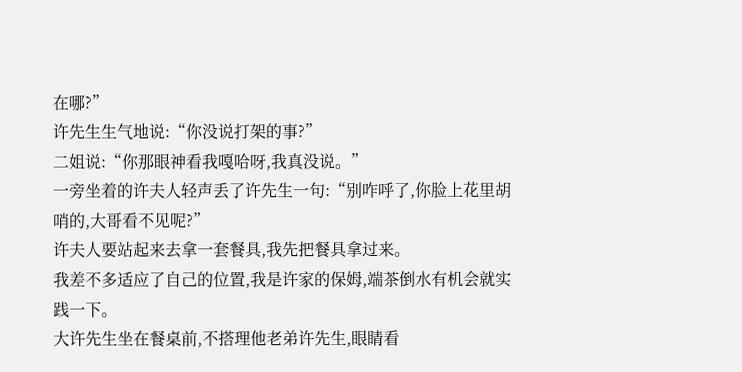在哪?”
许先生生气地说:“你没说打架的事?”
二姐说:“你那眼神看我嘎哈呀,我真没说。”
一旁坐着的许夫人轻声丢了许先生一句:“别咋呼了,你脸上花里胡哨的,大哥看不见呢?”
许夫人要站起来去拿一套餐具,我先把餐具拿过来。
我差不多适应了自己的位置,我是许家的保姆,端茶倒水有机会就实践一下。
大许先生坐在餐桌前,不搭理他老弟许先生,眼睛看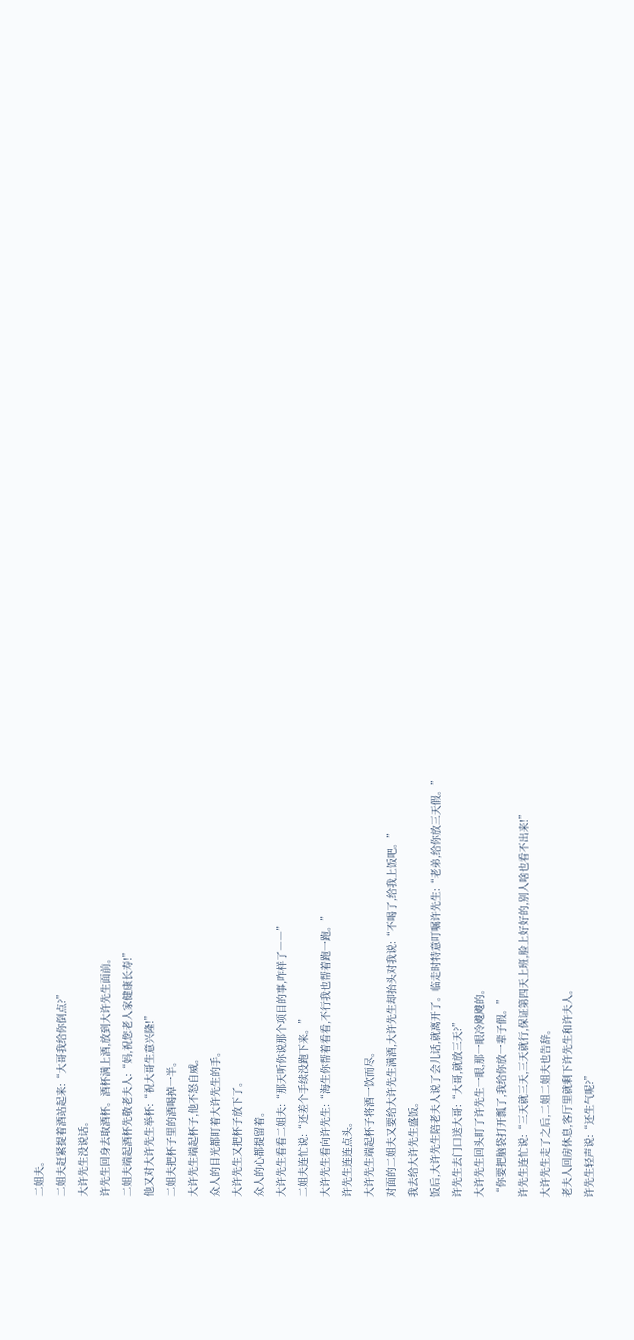二姐夫。
二姐夫赶紧提着酒站起来:“大哥我给你倒点?”
大许先生没说话。
许先生回身去取酒杯。酒杯满上酒,放到大许先生面前。
二姐夫端起酒杯先敬老夫人:“妈,祝您老人家健康长寿!”
他又对大许先生举杯:“祝大哥生意兴隆!”
二姐夫把杯子里的酒喝掉一半。
大许先生端起杯子,他不怒自威。
众人的目光都盯着大许先生的手。
大许先生又把杯子放下了。
众人的心都提留着。
大许先生看看二姐夫:“那天听你说那个项目的事,咋样了――”
二姐夫连忙说:“还差个手续没跑下来。”
大许先生看向许先生:“海生你帮着看看,不行我也帮着跑一跑。”
许先生连连点头。
大许先生端起杯子将酒一饮而尽。
对面的二姐夫又要给大许先生满酒,大许先生却抬头对我说:“不喝了,给我上饭吧。”
我去给大许先生盛饭。
饭后,大许先生陪老夫人说了会儿话,就离开了。临走时特意叮嘱许先生:“老弟,给你放三天假。”
许先生去门口送大哥:“大哥,就放三天?”
大许先生回头盯了许先生一眼,那一眼冷飕飕的。
“你要把脑袋打开瓢了,我给你放一辈子假。”
许先生连忙说:“三天就三天,三天就行,保证第四天上班,脸上好好的,别人啥也看不出来!”
大许先生走了之后,二姐二姐夫也告辞。
老夫人回房休息,客厅里就剩下许先生和许夫人。
许先生轻声说:“还生气呢?”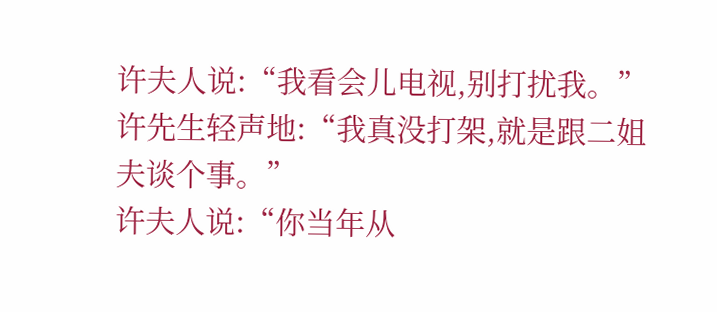许夫人说:“我看会儿电视,别打扰我。”
许先生轻声地:“我真没打架,就是跟二姐夫谈个事。”
许夫人说:“你当年从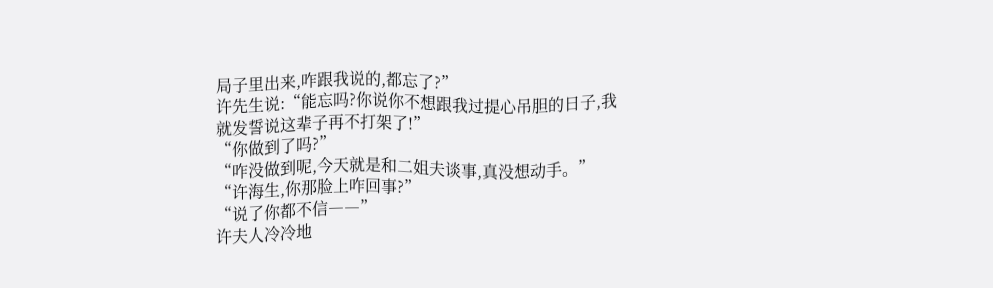局子里出来,咋跟我说的,都忘了?”
许先生说:“能忘吗?你说你不想跟我过提心吊胆的日子,我就发誓说这辈子再不打架了!”
“你做到了吗?”
“咋没做到呢,今天就是和二姐夫谈事,真没想动手。”
“许海生,你那脸上咋回事?”
“说了你都不信――”
许夫人冷冷地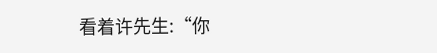看着许先生:“你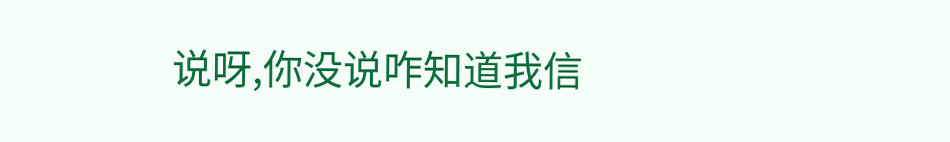说呀,你没说咋知道我信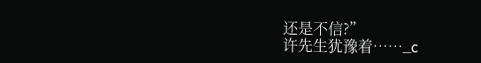还是不信?”
许先生犹豫着……_c